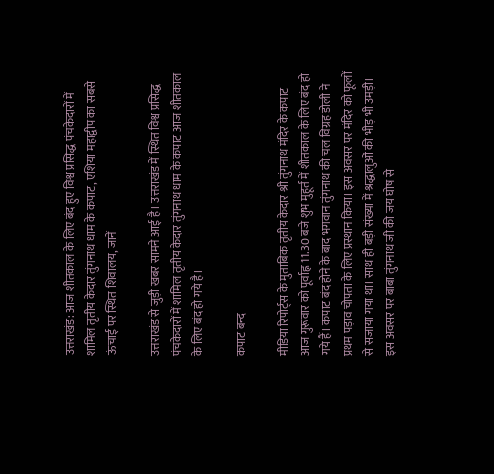उत्तराखंड: आज शीतकाल के लिए बंद हुए विश्व प्रसिद्ध पंचकेदारों में शामिल तृतीय केदार तुंगनाथ धाम के कपाट, एशिया महाद्वीप का सबसे ऊंचाई पर स्थित शिवालय, जानें

उत्तराखंड से जुड़ी खबर सामने आई है। उत्तराखंड में स्थित विश्व प्रसिद्ध पंचकेदारों में शामिल तृतीय केदार तुंगनाथ धाम के कपाट आज शीतकाल के लिए बंद हो गये है।

कपाट बन्द

मीडिया रिपोर्ट्स के मुताबिक तृतीय केदार श्री तुंगनाथ मंदिर के कपाट आज गुरूवार को पूर्वाह्न 11.30 बजे शुभ मुहूर्त में शीतकाल के लिए बंद हो गये हैं। कपाट बंद होने के बाद भगवान तुंगनाथ की चल विग्रह डोली ने प्रथम पड़ाव चोपता के लिए प्रस्थान किया। इस अवसर पर मंदिर को फूलों से सजाया गया था। साथ ही बड़ी संख्या में श्रद्धालुओं की भीड़ भी उमड़ी। इस अवसर पर बाबा तुंगनाथ जी की जय घोष से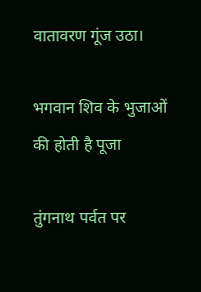वातावरण गूंज उठा।

भगवान शिव के भुजाओं की होती है पूजा

तुंगनाथ पर्वत पर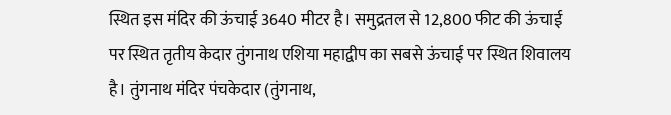स्थित इस मंदिर की ऊंचाई 3640 मीटर है। समुद्रतल से 12,800 फीट की ऊंचाई पर स्थित तृतीय केदार तुंगनाथ एशिया महाद्वीप का सबसे ऊंचाई पर स्थित शिवालय है। तुंगनाथ मंदिर पंचकेदार (तुंगनाथ,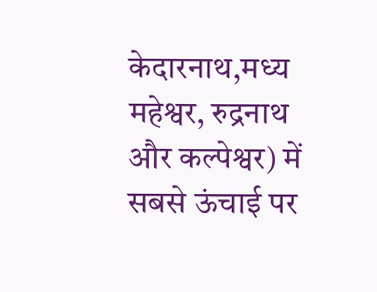केदारनाथ,मध्य महेश्वर, रुद्रनाथ और कल्पेश्वर) में सबसे ऊंचाई पर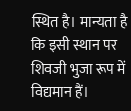स्थित है। मान्यता है कि इसी स्थान पर शिवजी भुजा रूप में विद्यमान हैं।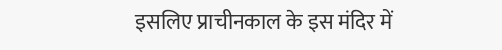इसलिए प्राचीनकाल के इस मंदिर में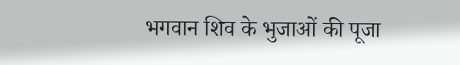भगवान शिव के भुजाओं की पूजा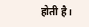होती है।